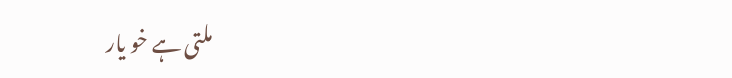ملتی ہے خو یار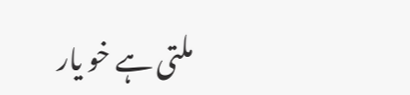ملتی ہے خو یار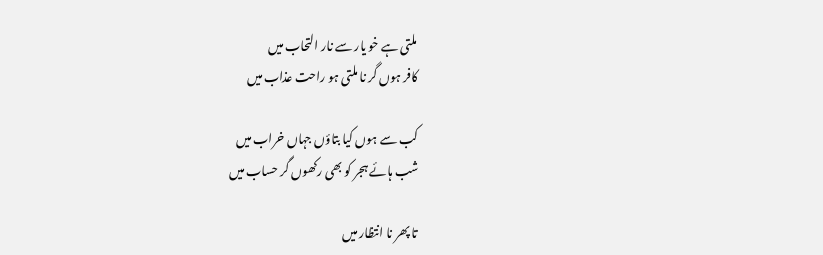ملتی ہے خو یار سے نار التحاب میں
کافر ہوں گر نا ملتی ہو راحت عذاب میں

کب سے ہوں کیا بتاؤں جہاں خراب میں
شب ہائے ہجر کو بھی رکھوں گر حساب میں

تا پھر نا انتظار میں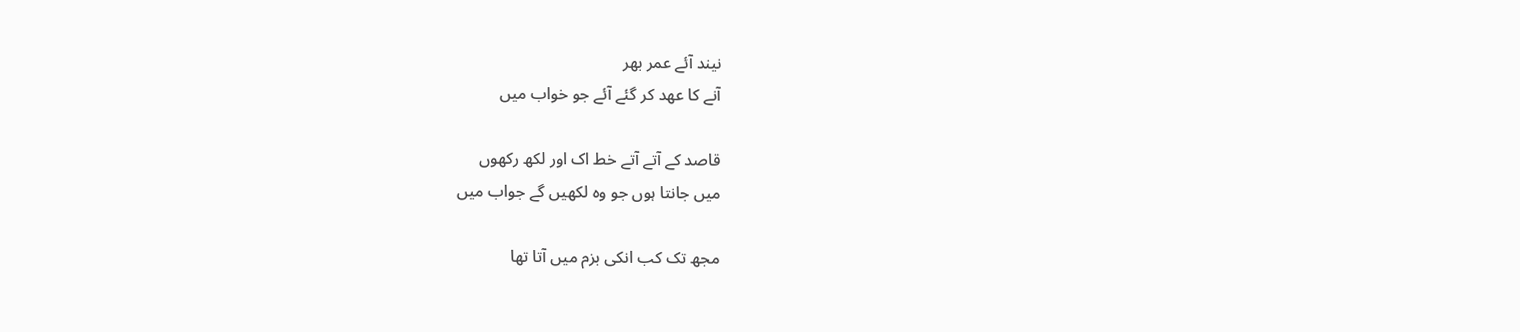نیند آئے عمر بھر
آنے کا عھد کر گئے آئے جو خواب میں

قاصد کے آتے آتے خط اک اور لکھ رکھوں
میں جانتا ہوں جو وہ لکھیں گے جواب میں

مجھ تک کب انکی بزم میں آتا تھا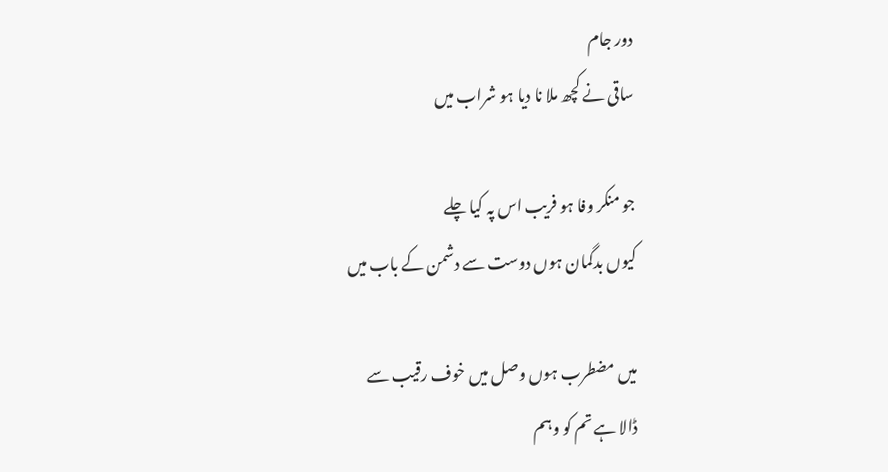دور جام
ساقی نے کچھ ملا نا دیا ہو شراب میں

جو منکر وفا ہو فریب اس پہ کیا چلے
کیوں بدگمان ہوں دوست سے دشمن کے باب میں

میں مضطرب ہوں وصل میں خوف رقیب سے
ڈالا ہے تم کو وہم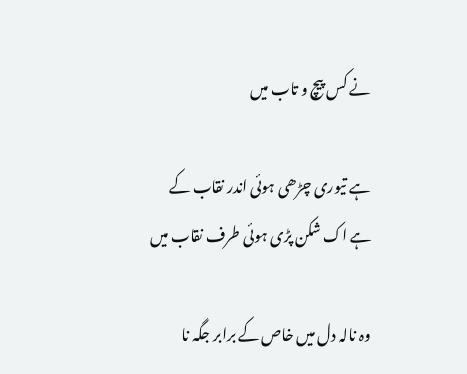نے کس پیچ و تاب میں

ہے تیوری چڑھی ہوئی اندر نقاب کے
ہے اک شکن پڑی ہوئی طرف نقاب میں

وہ نالہ دل میں خاص کے برابر جگہ نا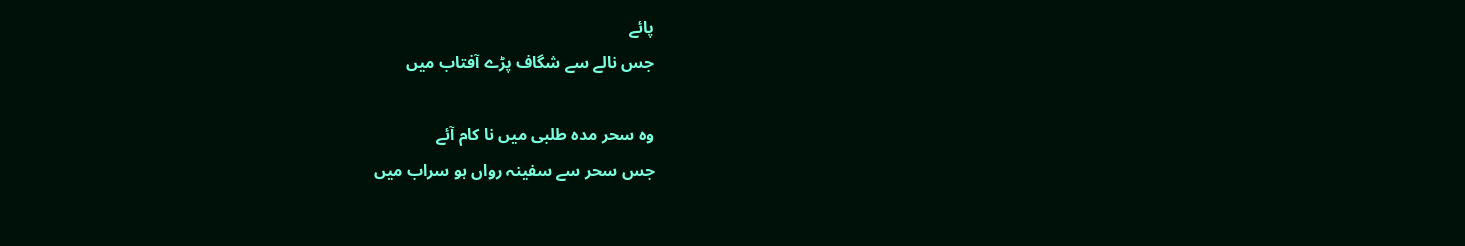پائے
جس نالے سے شگاف پڑے آفتاب میں

وہ سحر مدہ طلبی میں نا کام آئے
جس سحر سے سفینہ رواں ہو سراب میں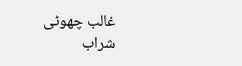غالب چھوٹی شراب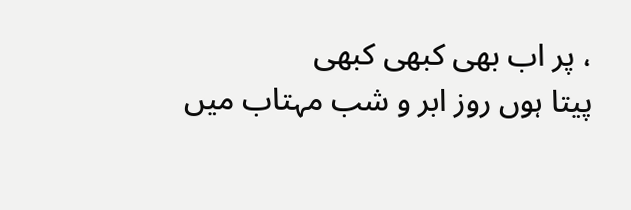، پر اب بھی کبھی کبھی
پیتا ہوں روز ابر و شب مہتاب میں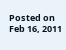Posted on Feb 16, 2011